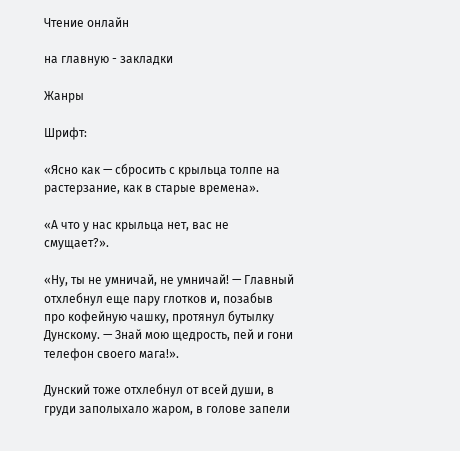Чтение онлайн

на главную - закладки

Жанры

Шрифт:

«Ясно как — сбросить с крыльца толпе на растерзание, как в старые времена».

«А что у нас крыльца нет, вас не смущает?».

«Ну, ты не умничай, не умничай! — Главный отхлебнул еще пару глотков и, позабыв про кофейную чашку, протянул бутылку Дунскому. — Знай мою щедрость, пей и гони телефон своего мага!».

Дунский тоже отхлебнул от всей души, в груди заполыхало жаром, в голове запели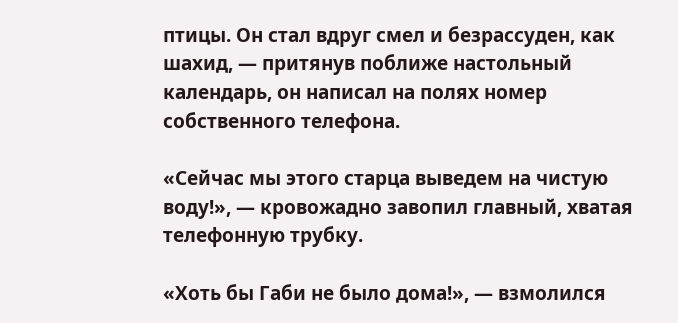птицы. Он стал вдруг смел и безрассуден, как шахид, — притянув поближе настольный календарь, он написал на полях номер собственного телефона.

«Сейчас мы этого старца выведем на чистую воду!», — кровожадно завопил главный, хватая телефонную трубку.

«Хоть бы Габи не было дома!», — взмолился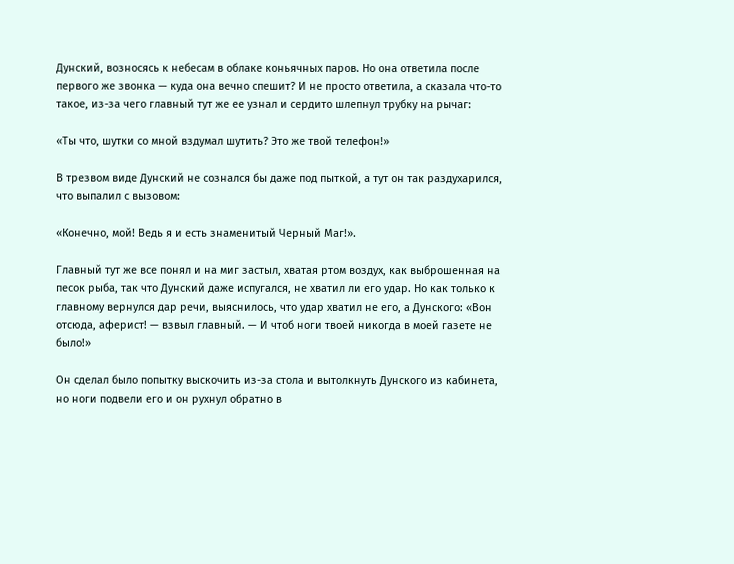Дунский, возносясь к небесам в облаке коньячных паров. Но она ответила после первого же звонка — куда она вечно спешит? И не просто ответила, а сказала что-то такое, из-за чего главный тут же ее узнал и сердито шлепнул трубку на рычаг:

«Ты что, шутки со мной вздумал шутить? Это же твой телефон!»

В трезвом виде Дунский не сознался бы даже под пыткой, а тут он так раздухарился, что выпалил с вызовом:

«Конечно, мой! Ведь я и есть знаменитый Черный Маг!».

Главный тут же все понял и на миг застыл, хватая ртом воздух, как выброшенная на песок рыба, так что Дунский даже испугался, не хватил ли его удар. Но как только к главному вернулся дар речи, выяснилось, что удар хватил не его, а Дунского: «Вон отсюда, аферист! — взвыл главный. — И чтоб ноги твоей никогда в моей газете не было!»

Он сделал было попытку выскочить из-за стола и вытолкнуть Дунского из кабинета, но ноги подвели его и он рухнул обратно в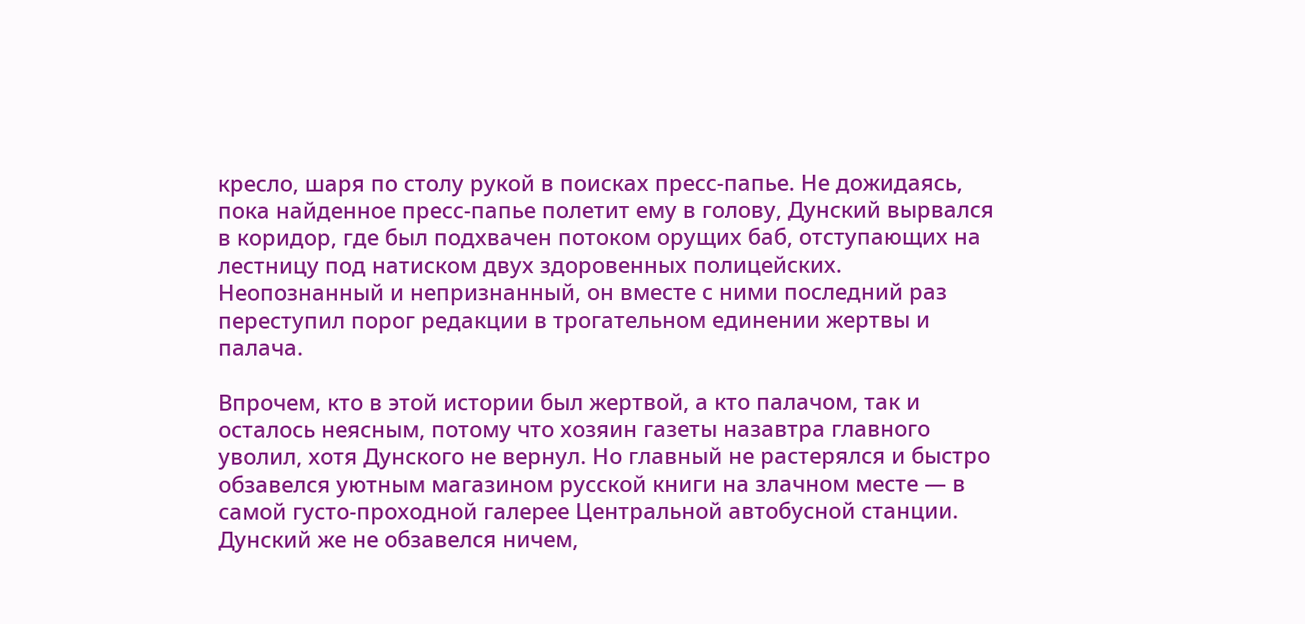кресло, шаря по столу рукой в поисках пресс-папье. Не дожидаясь, пока найденное пресс-папье полетит ему в голову, Дунский вырвался в коридор, где был подхвачен потоком орущих баб, отступающих на лестницу под натиском двух здоровенных полицейских. Неопознанный и непризнанный, он вместе с ними последний раз переступил порог редакции в трогательном единении жертвы и палача.

Впрочем, кто в этой истории был жертвой, а кто палачом, так и осталось неясным, потому что хозяин газеты назавтра главного уволил, хотя Дунского не вернул. Но главный не растерялся и быстро обзавелся уютным магазином русской книги на злачном месте — в самой густо-проходной галерее Центральной автобусной станции. Дунский же не обзавелся ничем,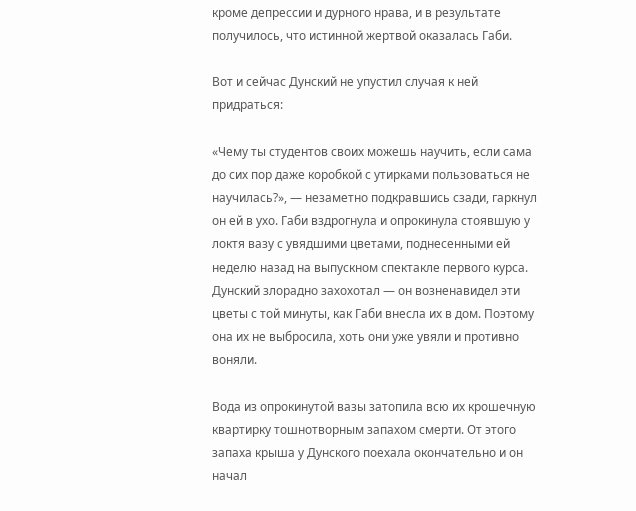кроме депрессии и дурного нрава, и в результате получилось, что истинной жертвой оказалась Габи.

Вот и сейчас Дунский не упустил случая к ней придраться:

«Чему ты студентов своих можешь научить, если сама до сих пор даже коробкой с утирками пользоваться не научилась?», — незаметно подкравшись сзади, гаркнул он ей в ухо. Габи вздрогнула и опрокинула стоявшую у локтя вазу с увядшими цветами, поднесенными ей неделю назад на выпускном спектакле первого курса. Дунский злорадно захохотал — он возненавидел эти цветы с той минуты, как Габи внесла их в дом. Поэтому она их не выбросила, хоть они уже увяли и противно воняли.

Вода из опрокинутой вазы затопила всю их крошечную квартирку тошнотворным запахом смерти. От этого запаха крыша у Дунского поехала окончательно и он начал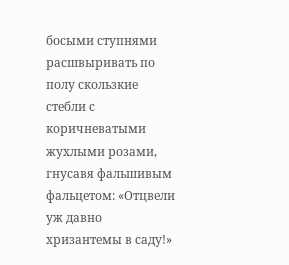босыми ступнями расшвыривать по полу скользкие стебли с коричневатыми жухлыми розами, гнусавя фальшивым фальцетом: «Отцвели уж давно хризантемы в саду!»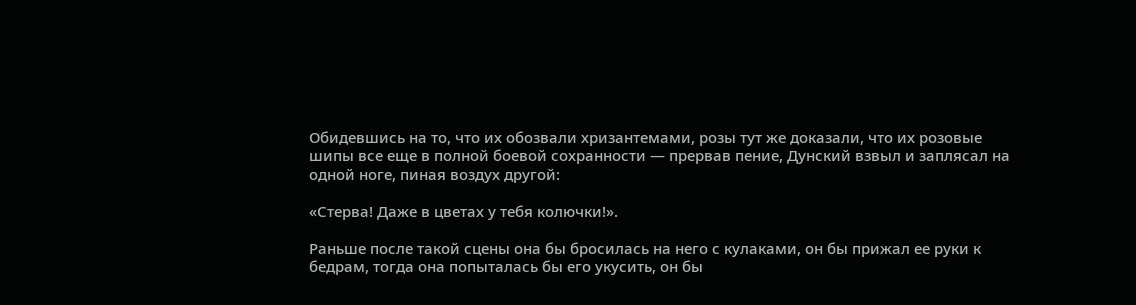Обидевшись на то, что их обозвали хризантемами, розы тут же доказали, что их розовые шипы все еще в полной боевой сохранности — прервав пение, Дунский взвыл и заплясал на одной ноге, пиная воздух другой:

«Стерва! Даже в цветах у тебя колючки!».

Раньше после такой сцены она бы бросилась на него с кулаками, он бы прижал ее руки к бедрам, тогда она попыталась бы его укусить, он бы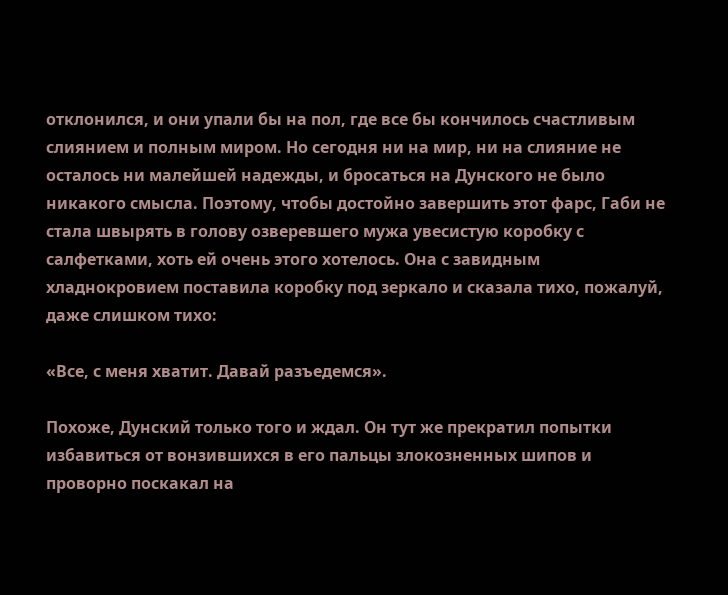отклонился, и они упали бы на пол, где все бы кончилось счастливым слиянием и полным миром. Но сегодня ни на мир, ни на слияние не осталось ни малейшей надежды, и бросаться на Дунского не было никакого смысла. Поэтому, чтобы достойно завершить этот фарс, Габи не стала швырять в голову озверевшего мужа увесистую коробку с салфетками, хоть ей очень этого хотелось. Она с завидным хладнокровием поставила коробку под зеркало и сказала тихо, пожалуй, даже слишком тихо:

«Все, с меня хватит. Давай разъедемся».

Похоже, Дунский только того и ждал. Он тут же прекратил попытки избавиться от вонзившихся в его пальцы злокозненных шипов и проворно поскакал на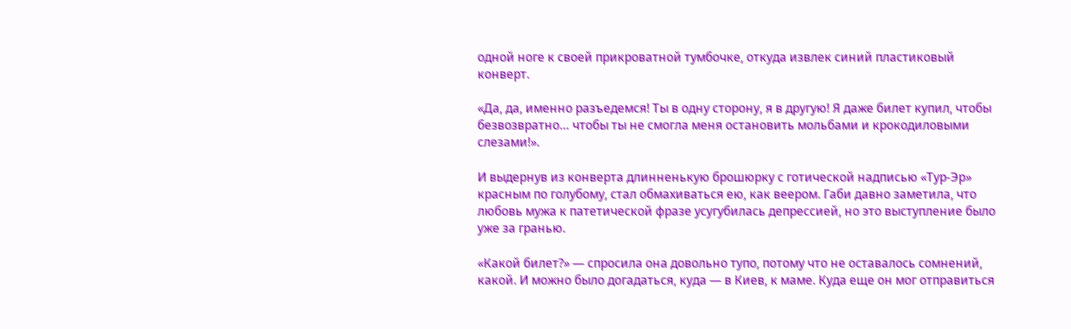одной ноге к своей прикроватной тумбочке, откуда извлек синий пластиковый конверт.

«Да, да, именно разъедемся! Ты в одну сторону, я в другую! Я даже билет купил, чтобы безвозвратно… чтобы ты не смогла меня остановить мольбами и крокодиловыми слезами!».

И выдернув из конверта длинненькую брошюрку с готической надписью «Тур-Эр» красным по голубому, стал обмахиваться ею, как веером. Габи давно заметила, что любовь мужа к патетической фразе усугубилась депрессией, но это выступление было уже за гранью.

«Какой билет?» — спросила она довольно тупо, потому что не оставалось сомнений, какой. И можно было догадаться, куда — в Киев, к маме. Куда еще он мог отправиться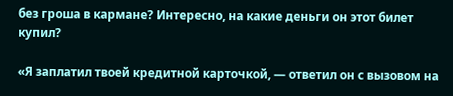без гроша в кармане? Интересно, на какие деньги он этот билет купил?

«Я заплатил твоей кредитной карточкой, — ответил он с вызовом на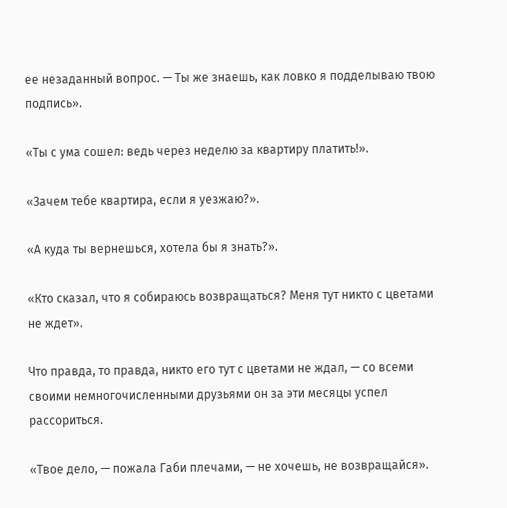ее незаданный вопрос. — Ты же знаешь, как ловко я подделываю твою подпись».

«Ты с ума сошел: ведь через неделю за квартиру платить!».

«Зачем тебе квартира, если я уезжаю?».

«А куда ты вернешься, хотела бы я знать?».

«Кто сказал, что я собираюсь возвращаться? Меня тут никто с цветами не ждет».

Что правда, то правда, никто его тут с цветами не ждал, — со всеми своими немногочисленными друзьями он за эти месяцы успел рассориться.

«Твое дело, — пожала Габи плечами, — не хочешь, не возвращайся».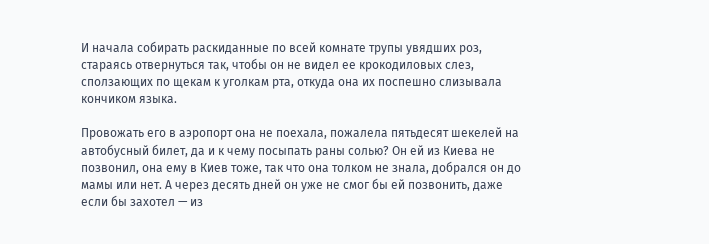И начала собирать раскиданные по всей комнате трупы увядших роз, стараясь отвернуться так, чтобы он не видел ее крокодиловых слез, сползающих по щекам к уголкам рта, откуда она их поспешно слизывала кончиком языка.

Провожать его в аэропорт она не поехала, пожалела пятьдесят шекелей на автобусный билет, да и к чему посыпать раны солью? Он ей из Киева не позвонил, она ему в Киев тоже, так что она толком не знала, добрался он до мамы или нет. А через десять дней он уже не смог бы ей позвонить, даже если бы захотел — из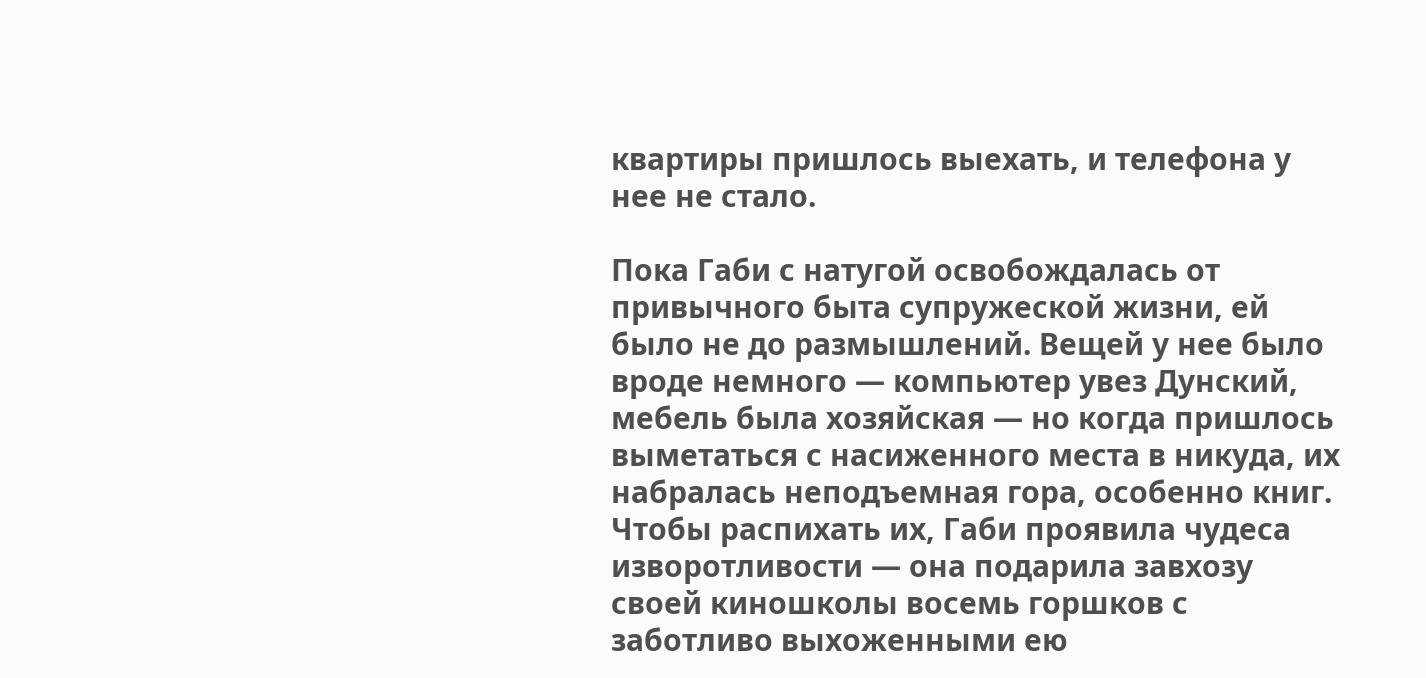квартиры пришлось выехать, и телефона у нее не стало.

Пока Габи с натугой освобождалась от привычного быта супружеской жизни, ей было не до размышлений. Вещей у нее было вроде немного — компьютер увез Дунский, мебель была хозяйская — но когда пришлось выметаться с насиженного места в никуда, их набралась неподъемная гора, особенно книг. Чтобы распихать их, Габи проявила чудеса изворотливости — она подарила завхозу своей киношколы восемь горшков с заботливо выхоженными ею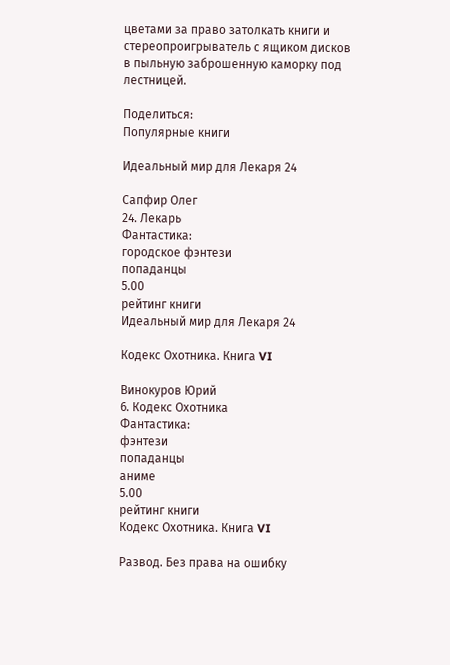цветами за право затолкать книги и стереопроигрыватель с ящиком дисков в пыльную заброшенную каморку под лестницей.

Поделиться:
Популярные книги

Идеальный мир для Лекаря 24

Сапфир Олег
24. Лекарь
Фантастика:
городское фэнтези
попаданцы
5.00
рейтинг книги
Идеальный мир для Лекаря 24

Кодекс Охотника. Книга VI

Винокуров Юрий
6. Кодекс Охотника
Фантастика:
фэнтези
попаданцы
аниме
5.00
рейтинг книги
Кодекс Охотника. Книга VI

Развод. Без права на ошибку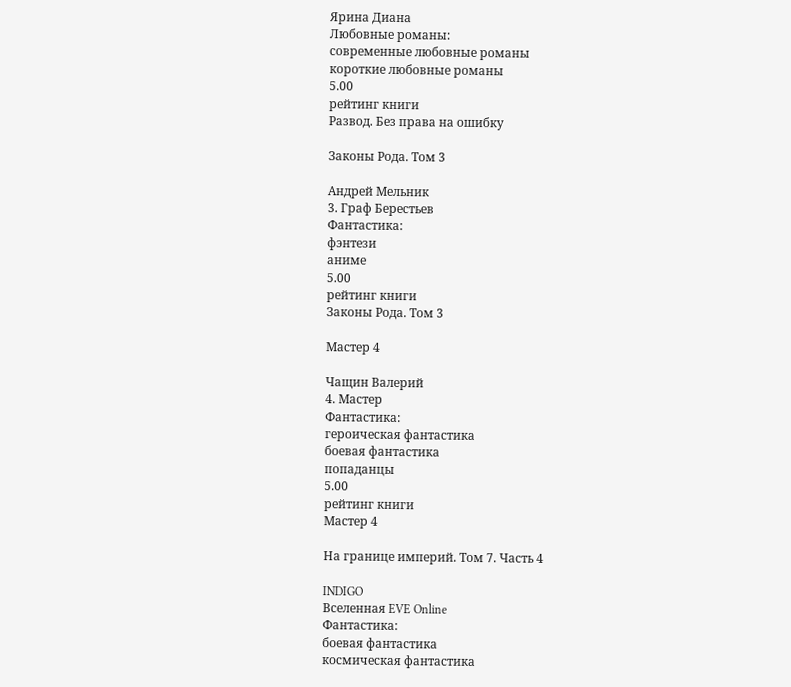Ярина Диана
Любовные романы:
современные любовные романы
короткие любовные романы
5.00
рейтинг книги
Развод. Без права на ошибку

Законы Рода. Том 3

Андрей Мельник
3. Граф Берестьев
Фантастика:
фэнтези
аниме
5.00
рейтинг книги
Законы Рода. Том 3

Мастер 4

Чащин Валерий
4. Мастер
Фантастика:
героическая фантастика
боевая фантастика
попаданцы
5.00
рейтинг книги
Мастер 4

На границе империй. Том 7. Часть 4

INDIGO
Вселенная EVE Online
Фантастика:
боевая фантастика
космическая фантастика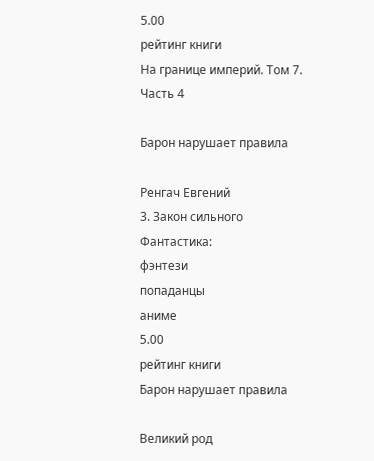5.00
рейтинг книги
На границе империй. Том 7. Часть 4

Барон нарушает правила

Ренгач Евгений
3. Закон сильного
Фантастика:
фэнтези
попаданцы
аниме
5.00
рейтинг книги
Барон нарушает правила

Великий род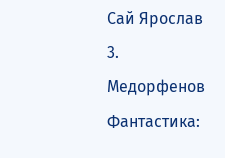Сай Ярослав
3. Медорфенов
Фантастика: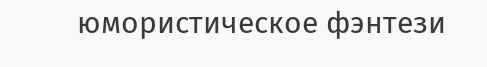юмористическое фэнтези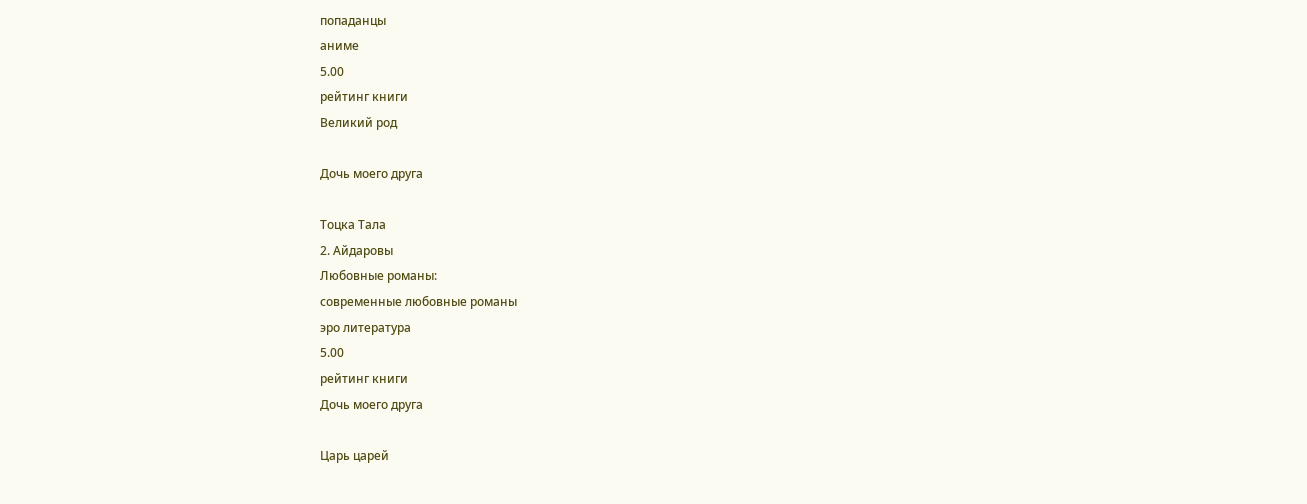попаданцы
аниме
5.00
рейтинг книги
Великий род

Дочь моего друга

Тоцка Тала
2. Айдаровы
Любовные романы:
современные любовные романы
эро литература
5.00
рейтинг книги
Дочь моего друга

Царь царей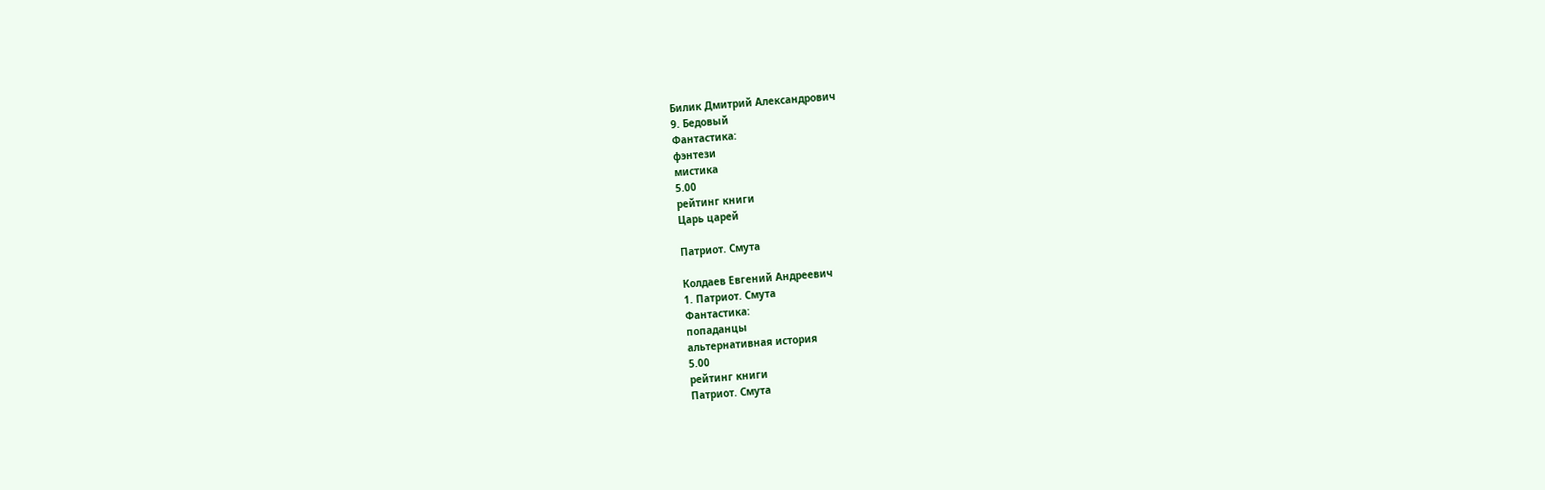Билик Дмитрий Александрович
9. Бедовый
Фантастика:
фэнтези
мистика
5.00
рейтинг книги
Царь царей

Патриот. Смута

Колдаев Евгений Андреевич
1. Патриот. Смута
Фантастика:
попаданцы
альтернативная история
5.00
рейтинг книги
Патриот. Смута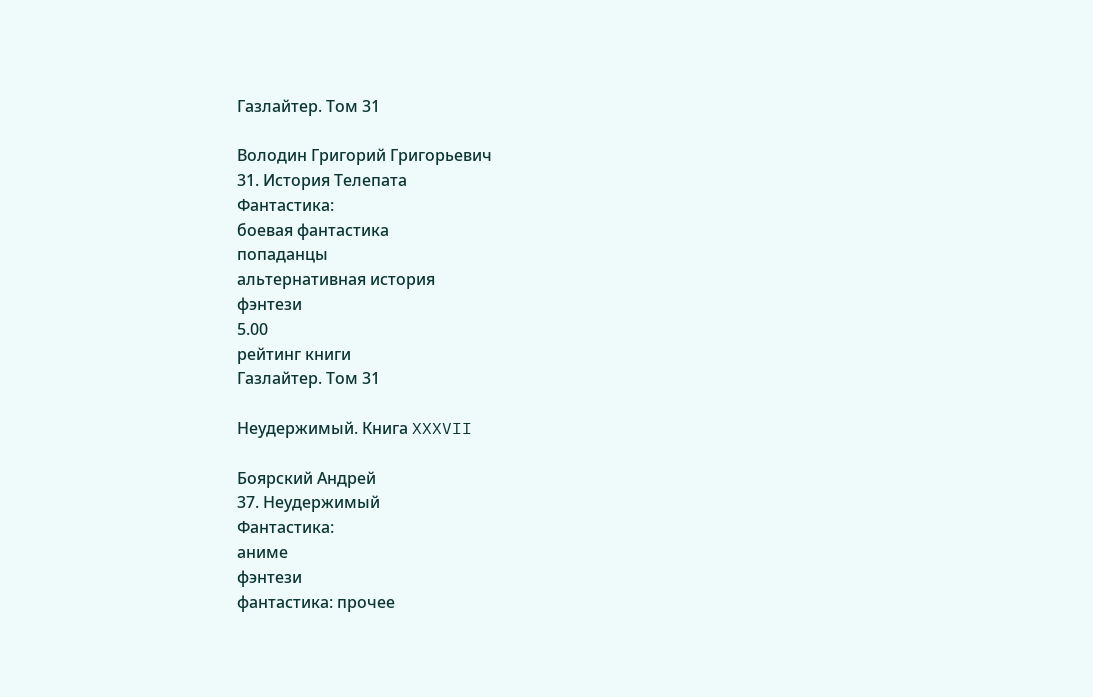Газлайтер. Том 31

Володин Григорий Григорьевич
31. История Телепата
Фантастика:
боевая фантастика
попаданцы
альтернативная история
фэнтези
5.00
рейтинг книги
Газлайтер. Том 31

Неудержимый. Книга XXXVII

Боярский Андрей
37. Неудержимый
Фантастика:
аниме
фэнтези
фантастика: прочее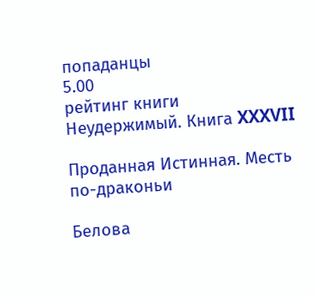попаданцы
5.00
рейтинг книги
Неудержимый. Книга XXXVII

Проданная Истинная. Месть по-драконьи

Белова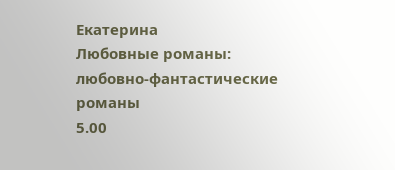Екатерина
Любовные романы:
любовно-фантастические романы
5.00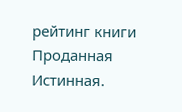рейтинг книги
Проданная Истинная.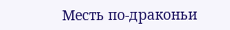Месть по-драконьи